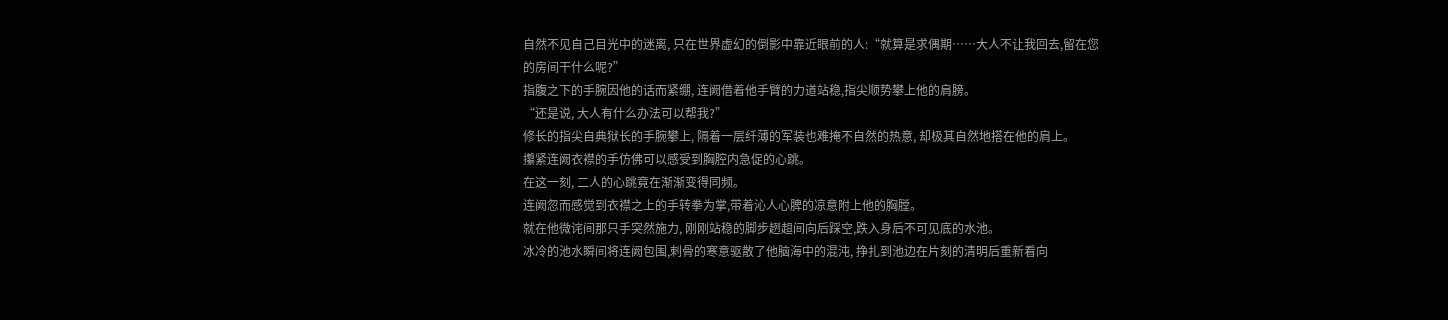自然不见自己目光中的迷离, 只在世界虚幻的倒影中靠近眼前的人:“就算是求偶期……大人不让我回去,留在您的房间干什么呢?”
指腹之下的手腕因他的话而紧绷, 连阙借着他手臂的力道站稳,指尖顺势攀上他的肩膀。
“还是说, 大人有什么办法可以帮我?”
修长的指尖自典狱长的手腕攀上, 隔着一层纤薄的军装也难掩不自然的热意, 却极其自然地搭在他的肩上。
攥紧连阙衣襟的手仿佛可以感受到胸腔内急促的心跳。
在这一刻, 二人的心跳竟在渐渐变得同频。
连阙忽而感觉到衣襟之上的手转拳为掌,带着沁人心脾的凉意附上他的胸膛。
就在他微诧间那只手突然施力, 刚刚站稳的脚步趔趄间向后踩空,跌入身后不可见底的水池。
冰冷的池水瞬间将连阙包围,刺骨的寒意驱散了他脑海中的混沌, 挣扎到池边在片刻的清明后重新看向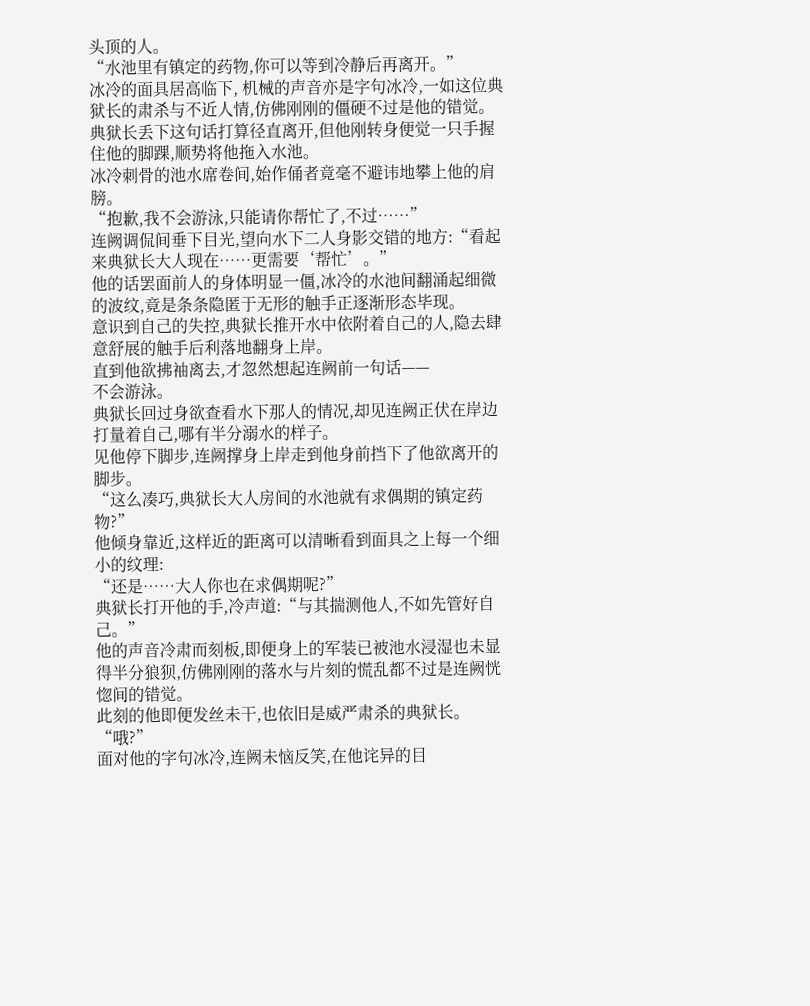头顶的人。
“水池里有镇定的药物,你可以等到冷静后再离开。”
冰冷的面具居高临下, 机械的声音亦是字句冰冷,一如这位典狱长的肃杀与不近人情,仿佛刚刚的僵硬不过是他的错觉。
典狱长丢下这句话打算径直离开,但他刚转身便觉一只手握住他的脚踝,顺势将他拖入水池。
冰冷刺骨的池水席卷间,始作俑者竟毫不避讳地攀上他的肩膀。
“抱歉,我不会游泳,只能请你帮忙了,不过……”
连阙调侃间垂下目光,望向水下二人身影交错的地方:“看起来典狱长大人现在……更需要‘帮忙’。”
他的话罢面前人的身体明显一僵,冰冷的水池间翻涌起细微的波纹,竟是条条隐匿于无形的触手正逐渐形态毕现。
意识到自己的失控,典狱长推开水中依附着自己的人,隐去肆意舒展的触手后利落地翻身上岸。
直到他欲拂袖离去,才忽然想起连阙前一句话——
不会游泳。
典狱长回过身欲查看水下那人的情况,却见连阙正伏在岸边打量着自己,哪有半分溺水的样子。
见他停下脚步,连阙撑身上岸走到他身前挡下了他欲离开的脚步。
“这么凑巧,典狱长大人房间的水池就有求偶期的镇定药物?”
他倾身靠近,这样近的距离可以清晰看到面具之上每一个细小的纹理:
“还是……大人你也在求偶期呢?”
典狱长打开他的手,冷声道:“与其揣测他人,不如先管好自己。”
他的声音冷肃而刻板,即便身上的军装已被池水浸湿也未显得半分狼狈,仿佛刚刚的落水与片刻的慌乱都不过是连阙恍惚间的错觉。
此刻的他即便发丝未干,也依旧是威严肃杀的典狱长。
“哦?”
面对他的字句冰冷,连阙未恼反笑,在他诧异的目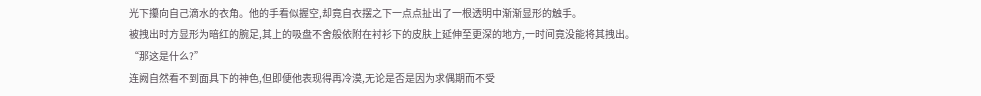光下攥向自己滴水的衣角。他的手看似握空,却竟自衣摆之下一点点扯出了一根透明中渐渐显形的触手。
被拽出时方显形为暗红的腕足,其上的吸盘不舍般依附在衬衫下的皮肤上延伸至更深的地方,一时间竟没能将其拽出。
“那这是什么?”
连阙自然看不到面具下的神色,但即便他表现得再冷漠,无论是否是因为求偶期而不受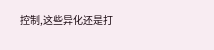控制,这些异化还是打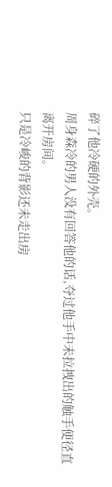碎了他冷硬的外壳。
周身森冷的男人没有回答他的话,夺过他手中未拉拽出的触手便径直离开房间。
只是冷峻的背影还未走出房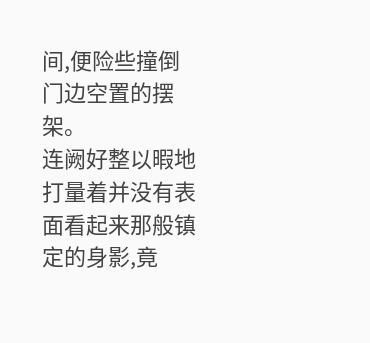间,便险些撞倒门边空置的摆架。
连阙好整以暇地打量着并没有表面看起来那般镇定的身影,竟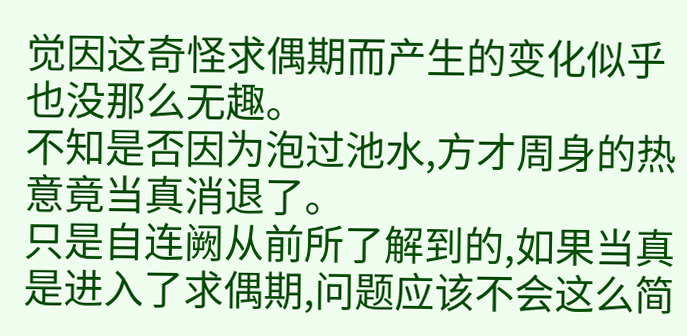觉因这奇怪求偶期而产生的变化似乎也没那么无趣。
不知是否因为泡过池水,方才周身的热意竟当真消退了。
只是自连阙从前所了解到的,如果当真是进入了求偶期,问题应该不会这么简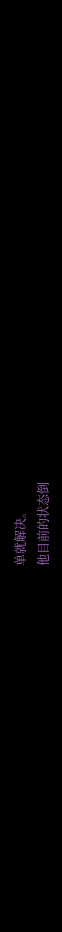单就解决。
他目前的状态倒